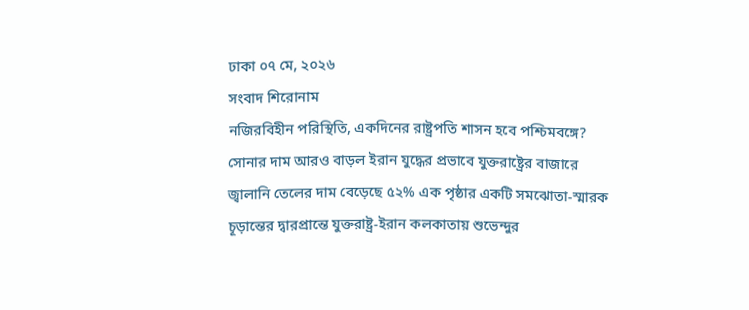ঢাকা ০৭ মে, ২০২৬
সংবাদ শিরোনাম
নজিরবিহীন পরিস্থিতি, একদিনের রাষ্ট্রপতি শাসন হবে পশ্চিমবঙ্গে? সোনার দাম আরও বাড়ল ইরান যুদ্ধের প্রভাবে যুক্তরাষ্ট্রের বাজারে জ্বালানি তেলের দাম বেড়েছে ৫২% এক পৃষ্ঠার একটি সমঝোতা-স্মারক চূড়ান্তের দ্বারপ্রান্তে যুক্তরাষ্ট্র-ইরান কলকাতায় শুভেন্দুর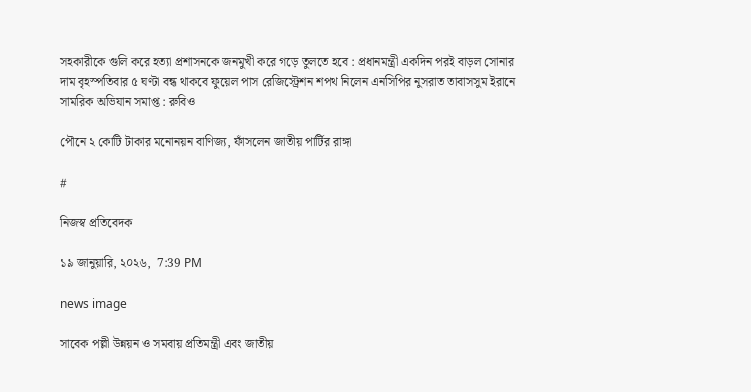সহকারীকে গুলি করে হত্যা প্রশাসনকে জনমুখী করে গড়ে তুলতে হবে : প্রধানমন্ত্রী একদিন পরই বাড়ল সোনার দাম বৃহস্পতিবার ৫ ঘণ্টা বন্ধ থাকবে ফুয়েল পাস রেজিস্ট্রেশন শপথ নিলেন এনসিপির নুসরাত তাবাসসুম ইরানে সামরিক অভিযান সমাপ্ত : রুবিও

পৌনে ২ কোটি টাকার মনোনয়ন বাণিজ্য, ফাঁসলেন জাতীয় পার্টির রাঙ্গা

#

নিজস্ব প্রতিবেদক

১৯ জানুয়ারি, ২০২৬,  7:39 PM

news image

সাবেক পল্লী উন্নয়ন ও সমবায় প্রতিমন্ত্রী এবং জাতীয়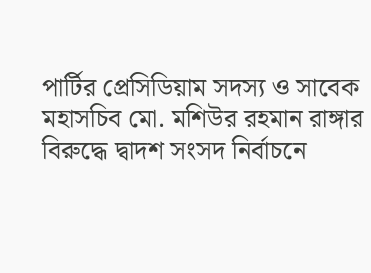পার্টির প্রেসিডিয়াম সদস্য ও সাবেক মহাসচিব মো. মশিউর রহমান রাঙ্গার বিরুদ্ধে দ্বাদশ সংসদ নির্বাচনে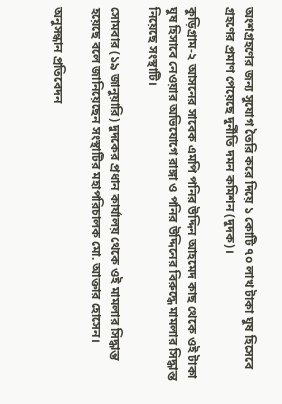অংশগ্রহণের জন্য সুযোগ তৈরি করে দিয়ে ১ কোটি ৭০ লাখ টাকা ঘুষ হিসেবে গ্রহণের প্রমাণ পেয়েছে দুর্নীতি দমন কমিশন (দুদক)।

কুড়িগ্রাম-২ আসনের সাবেক এমপি পনির উদ্দিন আহমেদ কাছ থেকে ওই টাকা ঘুষ হিসাবে নেওয়ার অভিযোগে রাঙ্গা ও পনির উদ্দিনের বিরুদ্ধে মামলার সিদ্ধান্ত নিয়েছে সংস্থাটি।

সোমবার (১৯ জানুয়ারি) দুদকের প্রধান কার্যালয় থেকে ওই মামলার সিদ্ধান্ত হয়েছে বলে জানিয়েছেন সংস্থাটির মহাপরিচালক মো. আক্তার হোসেন।

অনুসন্ধান প্রতিবেদন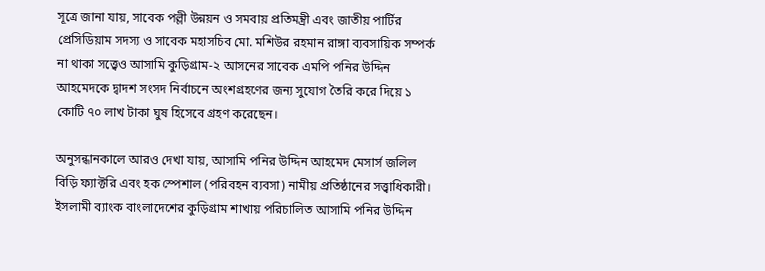সূত্রে জানা যায়, সাবেক পল্লী উন্নয়ন ও সমবায় প্রতিমন্ত্রী এবং জাতীয় পার্টির প্রেসিডিয়াম সদস্য ও সাবেক মহাসচিব মো. মশিউর রহমান রাঙ্গা ব্যবসায়িক সম্পর্ক না থাকা সত্ত্বেও আসামি কুড়িগ্রাম-২ আসনের সাবেক এমপি পনির উদ্দিন আহমেদকে দ্বাদশ সংসদ নির্বাচনে অংশগ্রহণের জন্য সুযোগ তৈরি করে দিয়ে ১ কোটি ৭০ লাখ টাকা ঘুষ হিসেবে গ্রহণ করেছেন।

অনুসন্ধানকালে আরও দেখা যায়, আসামি পনির উদ্দিন আহমেদ মেসার্স জলিল বিড়ি ফ্যাক্টরি এবং হক স্পেশাল (পরিবহন ব্যবসা) নামীয় প্রতিষ্ঠানের সত্ত্বাধিকারী। ইসলামী ব্যাংক বাংলাদেশের কুড়িগ্রাম শাখায় পরিচালিত আসামি পনির উদ্দিন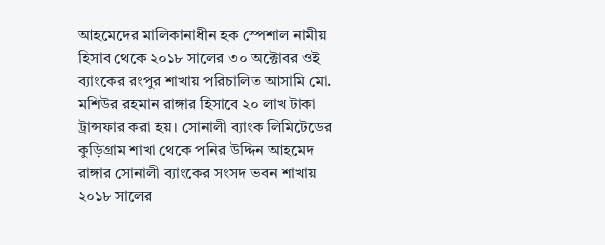আহমেদের মালিকানাধীন হক স্পেশাল নামীয় হিসাব থেকে ২০১৮ সালের ৩০ অক্টোবর ওই ব্যাংকের রংপুর শাখায় পরিচালিত আসামি মো. মশিউর রহমান রাঙ্গার হিসাবে ২০ লাখ টাকা ট্রান্সফার করা হয়। সোনালী ব্যাংক লিমিটেডের কুড়িগ্রাম শাখা থেকে পনির উদ্দিন আহমেদ রাঙ্গার সোনালী ব্যাংকের সংসদ ভবন শাখায় ২০১৮ সালের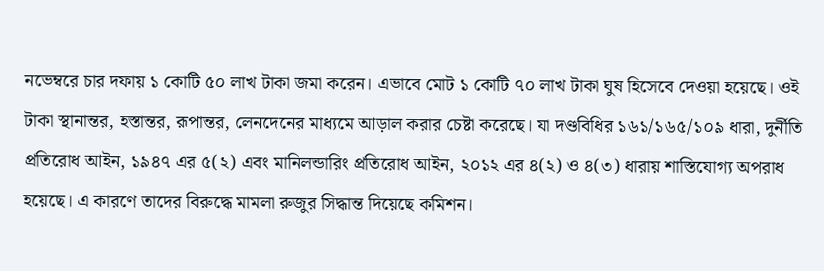নভেম্বরে চার দফায় ১ কোটি ৫০ লাখ টাকা জমা করেন। এভাবে মোট ১ কোটি ৭০ লাখ টাকা ঘুষ হিসেবে দেওয়া হয়েছে। ওই টাকা স্থানান্তর, হস্তান্তর, রূপান্তর, লেনদেনের মাধ্যমে আড়াল করার চেষ্টা করেছে। যা দণ্ডবিধির ১৬১/১৬৫/১০৯ ধারা, দুর্নীতি প্রতিরোধ আইন, ১৯৪৭ এর ৫(২) এবং মানিলন্ডারিং প্রতিরোধ আইন, ২০১২ এর ৪(২) ও ৪(৩) ধারায় শাস্তিযোগ্য অপরাধ হয়েছে। এ কারণে তাদের বিরুদ্ধে মামলা রুজুর সিদ্ধান্ত দিয়েছে কমিশন।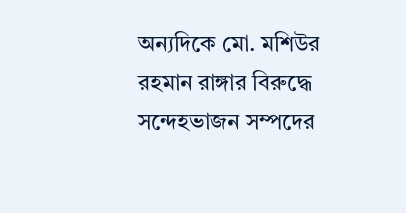অন্যদিকে মো. মশিউর রহমান রাঙ্গার বিরুদ্ধে সন্দেহভাজন সম্পদের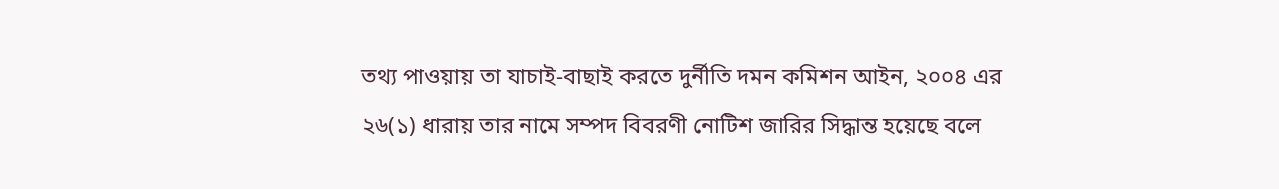তথ্য পাওয়ায় তা যাচাই-বাছাই করতে দুর্নীতি দমন কমিশন আইন, ২০০৪ এর ২৬(১) ধারায় তার নামে সম্পদ বিবরণী নোটিশ জারির সিদ্ধান্ত হয়েছে বলে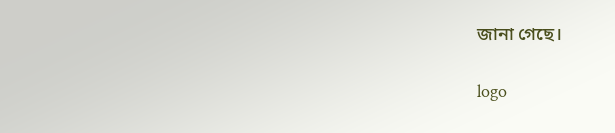জানা গেছে।

logo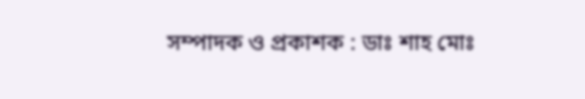সম্পাদক ও প্রকাশক : ডাঃ শাহ মোঃ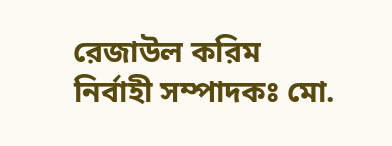রেজাউল করিম
নির্বাহী সম্পাদকঃ মো.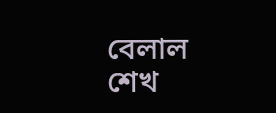বেলাল শেখ